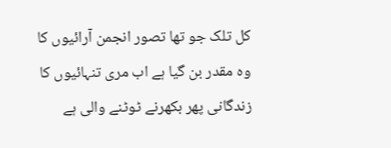کل تلک جو تھا تصور انجمن آرائیوں کا
وہ مقدر بن گیا ہے اب مری تنہائیوں کا
زندگانی پھر بکھرنے ٹوٹنے والی ہے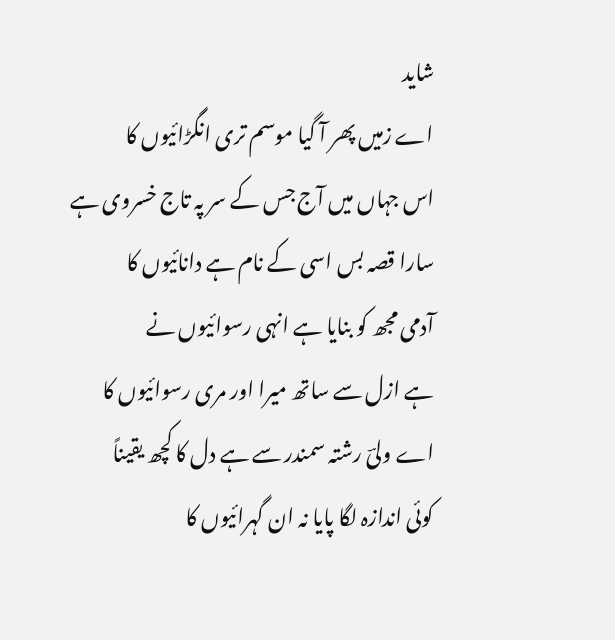شاید
اے زمیں پھر آ گیا موسم تری انگڑائیوں کا
اس جہاں میں آج جس کے سر پہ تاج خسروی ہے
سارا قصہ بس اسی کے نام ہے دانائیوں کا
آدمی مجھ کو بنایا ہے انہی رسوائیوں نے
ہے ازل سے ساتھ میرا اور مری رسوائیوں کا
اے ولیؔ رشتہ سمندر سے ہے دل کا کچھ یقیناً
کوئی اندازہ لگا پایا نہ ان گہرائیوں کا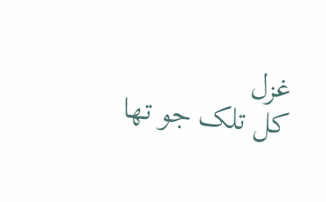غزل
کل تلک جو تھا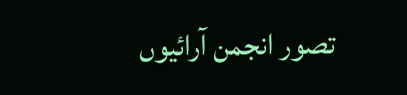تصور انجمن آرائیوں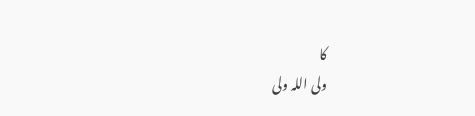کا
ولی اللہ ولی